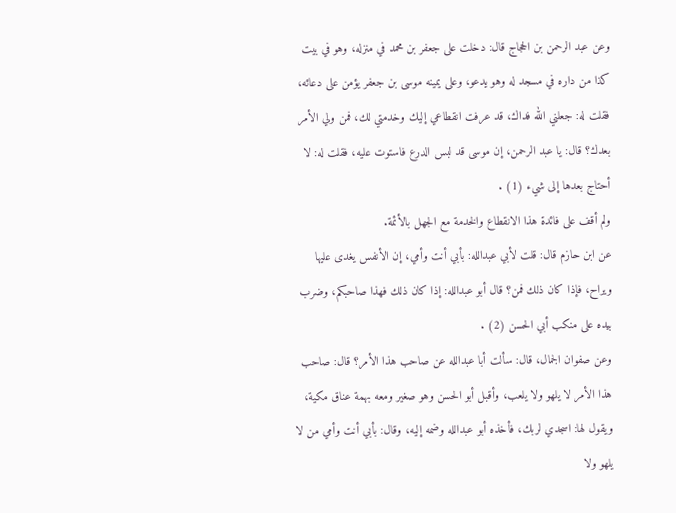وعن عبد الرحمن بن الحجاج قال: دخلت على جعفر بن محمد في منزله، وهو في بيت كذا من داره في مسجد له وهو يدعو، وعلى يمينه موسى بن جعفر يؤمن على دعائه، فقلت له: جعلني الله فداك، قد عرفت انقطاعي إليك وخدمتي لك، فمن ولي الأمر بعدك؟ قال: يا عبد الرحمن، إن موسى قد لبس الدرع فاستوت عليه، فقلت له: لا أحتاج بعدها إلى شيء (1) .
ولم أقف على فائدة هذا الانقطاع والخدمة مع الجهل بالأئمة.
عن ابن حازم قال: قلت لأبي عبدالله: بأبي أنت وأمي، إن الأنفس يغدى عليها ويراح، فإذا كان ذلك فمن؟ قال أبو عبدالله: إذا كان ذلك فهذا صاحبكم، وضرب بيده على منكب أبي الحسن (2) .
وعن صفوان الجمال، قال: سألت أبا عبدالله عن صاحب هذا الأمر؟ قال: صاحب هذا الأمر لا يلهو ولا يلعب، وأقبل أبو الحسن وهو صغير ومعه بهمة عناق مكية، ويقول لها: اسجدي لربك، فأخذه أبو عبدالله وضمه إليه، وقال: بأبي أنت وأمي من لا يلهو ولا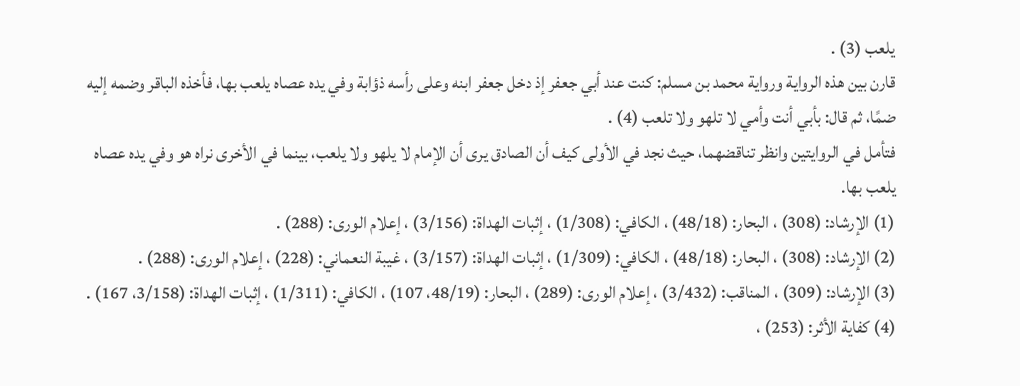يلعب (3) .
قارن بين هذه الرواية ورواية محمد بن مسلم: كنت عند أبي جعفر إذ دخل جعفر ابنه وعلى رأسه ذؤابة وفي يده عصاه يلعب بها، فأخذه الباقر وضمه إليه ضمًا، ثم قال: بأبي أنت وأمي لا تلهو ولا تلعب (4) .
فتأمل في الروايتين وانظر تناقضهما، حيث نجد في الأولى كيف أن الصادق يرى أن الإمام لا يلهو ولا يلعب، بينما في الأخرى نراه هو وفي يده عصاه يلعب بها.
(1) الإرشاد: (308) ، البحار: (48/18) ، الكافي: (1/308) ، إثبات الهداة: (3/156) ، إعلام الورى: (288) .
(2) الإرشاد: (308) ، البحار: (48/18) ، الكافي: (1/309) ، إثبات الهداة: (3/157) ، غيبة النعماني: (228) ، إعلام الورى: (288) .
(3) الإرشاد: (309) ، المناقب: (3/432) ، إعلام الورى: (289) ، البحار: (48/19، 107) ، الكافي: (1/311) ، إثبات الهداة: (3/158، 167) .
(4) كفاية الأثر: (253) ،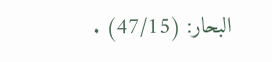البحار: (47/15) .